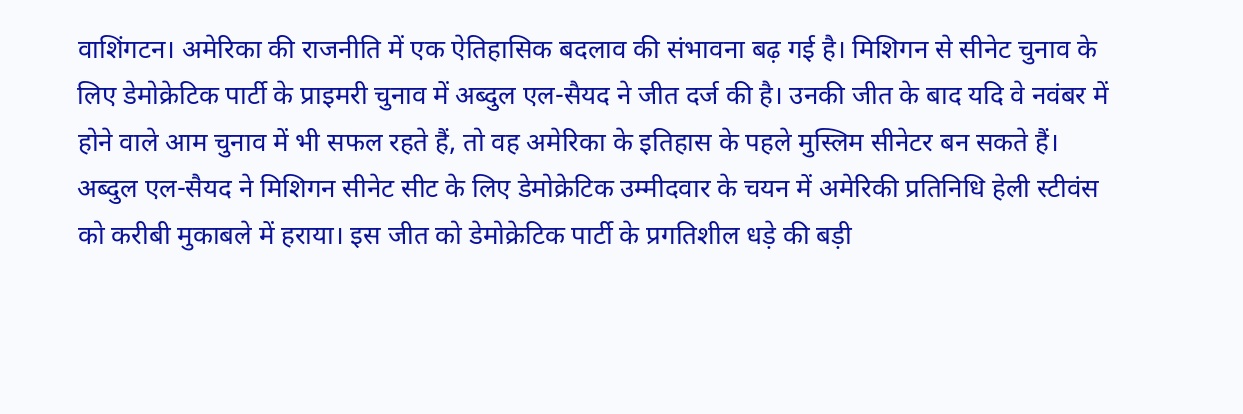वाशिंगटन। अमेरिका की राजनीति में एक ऐतिहासिक बदलाव की संभावना बढ़ गई है। मिशिगन से सीनेट चुनाव के लिए डेमोक्रेटिक पार्टी के प्राइमरी चुनाव में अब्दुल एल-सैयद ने जीत दर्ज की है। उनकी जीत के बाद यदि वे नवंबर में होने वाले आम चुनाव में भी सफल रहते हैं, तो वह अमेरिका के इतिहास के पहले मुस्लिम सीनेटर बन सकते हैं।
अब्दुल एल-सैयद ने मिशिगन सीनेट सीट के लिए डेमोक्रेटिक उम्मीदवार के चयन में अमेरिकी प्रतिनिधि हेली स्टीवंस को करीबी मुकाबले में हराया। इस जीत को डेमोक्रेटिक पार्टी के प्रगतिशील धड़े की बड़ी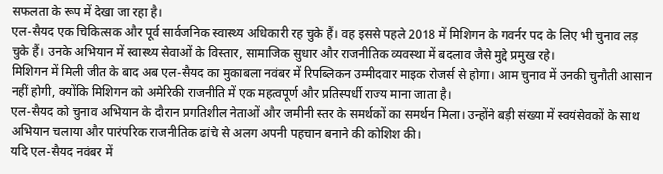सफलता के रूप में देखा जा रहा है।
एल-सैयद एक चिकित्सक और पूर्व सार्वजनिक स्वास्थ्य अधिकारी रह चुके हैं। वह इससे पहले 2018 में मिशिगन के गवर्नर पद के लिए भी चुनाव लड़ चुके हैं। उनके अभियान में स्वास्थ्य सेवाओं के विस्तार, सामाजिक सुधार और राजनीतिक व्यवस्था में बदलाव जैसे मुद्दे प्रमुख रहे।
मिशिगन में मिली जीत के बाद अब एल-सैयद का मुकाबला नवंबर में रिपब्लिकन उम्मीदवार माइक रोजर्स से होगा। आम चुनाव में उनकी चुनौती आसान नहीं होगी, क्योंकि मिशिगन को अमेरिकी राजनीति में एक महत्वपूर्ण और प्रतिस्पर्धी राज्य माना जाता है।
एल-सैयद को चुनाव अभियान के दौरान प्रगतिशील नेताओं और जमीनी स्तर के समर्थकों का समर्थन मिला। उन्होंने बड़ी संख्या में स्वयंसेवकों के साथ अभियान चलाया और पारंपरिक राजनीतिक ढांचे से अलग अपनी पहचान बनाने की कोशिश की।
यदि एल-सैयद नवंबर में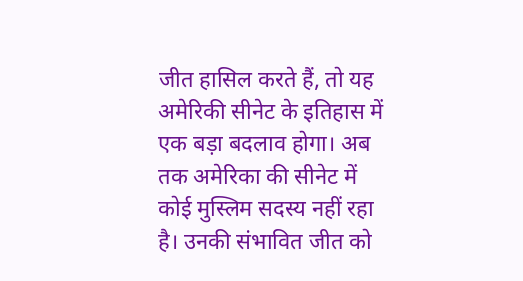जीत हासिल करते हैं, तो यह अमेरिकी सीनेट के इतिहास में एक बड़ा बदलाव होगा। अब तक अमेरिका की सीनेट में कोई मुस्लिम सदस्य नहीं रहा है। उनकी संभावित जीत को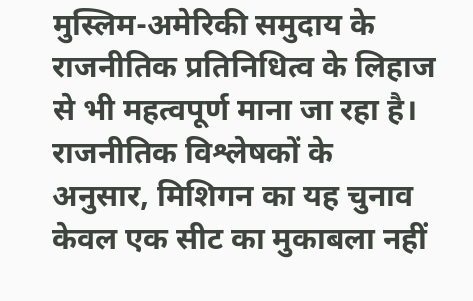मुस्लिम-अमेरिकी समुदाय के राजनीतिक प्रतिनिधित्व के लिहाज से भी महत्वपूर्ण माना जा रहा है।
राजनीतिक विश्लेषकों के अनुसार, मिशिगन का यह चुनाव केवल एक सीट का मुकाबला नहीं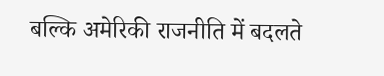बल्कि अमेरिकी राजनीति में बदलते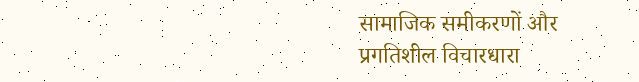सामाजिक समीकरणों और प्रगतिशील विचारधारा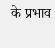के प्रभाव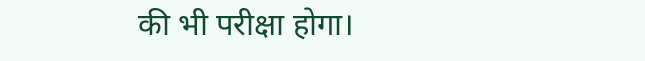की भी परीक्षा होगा।